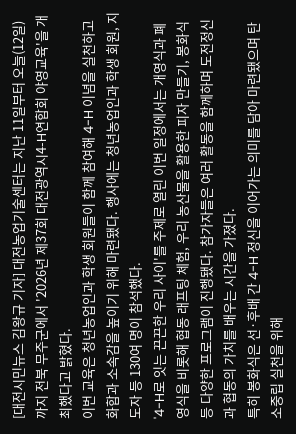[대전시민뉴스 김왕규 기자] 대전농업기술센터는 지난 11일부터 오늘(12일)까지 전북 무주군에서 '2026년 제37회 대전광역시4-H연합회 야영교육'을 개최했다고 밝혔다.
이번 교육은 청년농업인과 학생 회원들이 함께 참여해 4-H 이념을 실천하고 화합과 소속감을 높이기 위해 마련됐다. 행사에는 청년농업인과 학생 회원, 지도자 등 130여 명이 참석했다.
'4-H로 잇는 끈끈한 우리 사이'를 주제로 열린 이번 일정에서는 개영식과 폐영식을 비롯해 협동 래프팅 체험, 우리 농산물을 활용한 피자 만들기, 봉화식 등 다양한 프로그램이 진행됐다. 참가자들은 여러 활동을 함께하며 도전정신과 협동의 가치를 배우는 시간을 가졌다.
특히 봉화식은 선·후배 간 4-H 정신을 이어가는 의미를 담아 마련됐으며 탄소중립 실천을 위해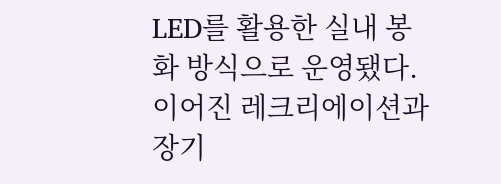LED를 활용한 실내 봉화 방식으로 운영됐다. 이어진 레크리에이션과 장기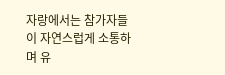자랑에서는 참가자들이 자연스럽게 소통하며 유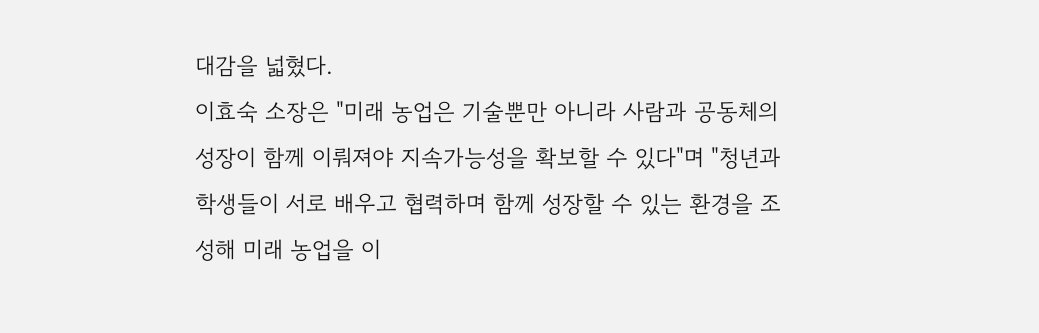대감을 넓혔다.
이효숙 소장은 "미래 농업은 기술뿐만 아니라 사람과 공동체의 성장이 함께 이뤄져야 지속가능성을 확보할 수 있다"며 "청년과 학생들이 서로 배우고 협력하며 함께 성장할 수 있는 환경을 조성해 미래 농업을 이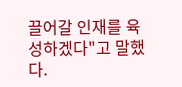끌어갈 인재를 육성하겠다"고 말했다.